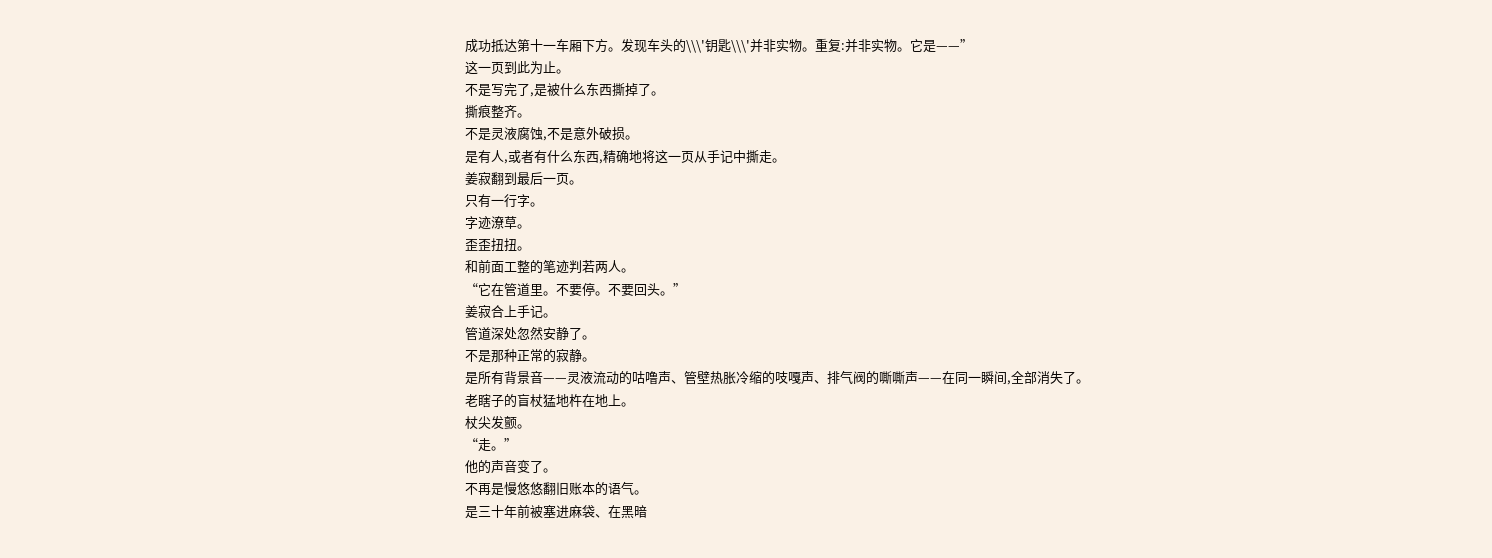成功抵达第十一车厢下方。发现车头的\\\'钥匙\\\'并非实物。重复:并非实物。它是——”
这一页到此为止。
不是写完了,是被什么东西撕掉了。
撕痕整齐。
不是灵液腐蚀,不是意外破损。
是有人,或者有什么东西,精确地将这一页从手记中撕走。
姜寂翻到最后一页。
只有一行字。
字迹潦草。
歪歪扭扭。
和前面工整的笔迹判若两人。
“它在管道里。不要停。不要回头。”
姜寂合上手记。
管道深处忽然安静了。
不是那种正常的寂静。
是所有背景音——灵液流动的咕噜声、管壁热胀冷缩的吱嘎声、排气阀的嘶嘶声——在同一瞬间,全部消失了。
老瞎子的盲杖猛地杵在地上。
杖尖发颤。
“走。”
他的声音变了。
不再是慢悠悠翻旧账本的语气。
是三十年前被塞进麻袋、在黑暗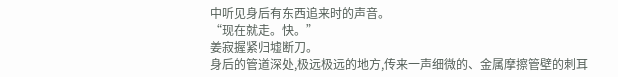中听见身后有东西追来时的声音。
“现在就走。快。”
姜寂握紧归墟断刀。
身后的管道深处,极远极远的地方,传来一声细微的、金属摩擦管壁的刺耳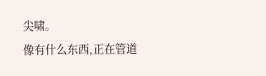尖啸。
像有什么东西,正在管道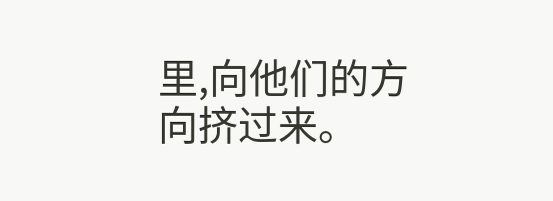里,向他们的方向挤过来。